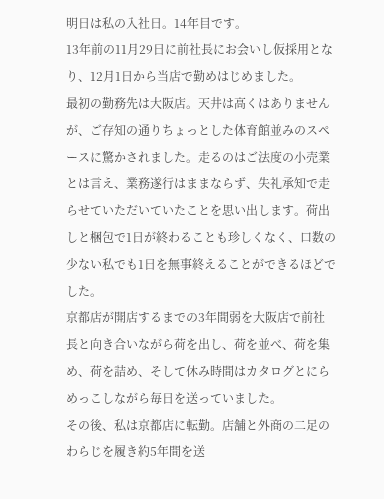明日は私の入社日。14年目です。
13年前の11月29日に前社長にお会いし仮採用となり、12月1日から当店で勤めはじめました。
最初の勤務先は大阪店。天井は高くはありませんが、ご存知の通りちょっとした体育館並みのスペースに驚かされました。走るのはご法度の小売業とは言え、業務遂行はままならず、失礼承知で走らせていただいていたことを思い出します。荷出しと梱包で1日が終わることも珍しくなく、口数の少ない私でも1日を無事終えることができるほどでした。
京都店が開店するまでの3年間弱を大阪店で前社長と向き合いながら荷を出し、荷を並べ、荷を集め、荷を詰め、そして休み時間はカタログとにらめっこしながら毎日を送っていました。
その後、私は京都店に転勤。店舗と外商の二足のわらじを履き約5年間を送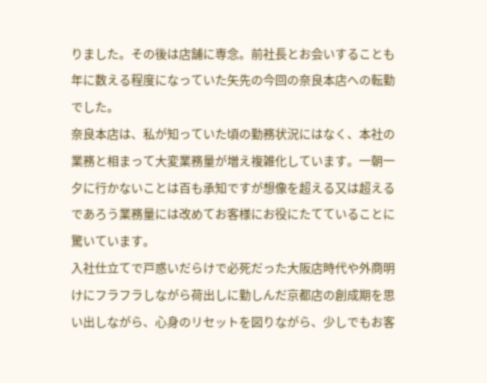りました。その後は店舗に専念。前社長とお会いすることも年に数える程度になっていた矢先の今回の奈良本店への転勤でした。
奈良本店は、私が知っていた頃の勤務状況にはなく、本社の業務と相まって大変業務量が増え複雑化しています。一朝一夕に行かないことは百も承知ですが想像を超える又は超えるであろう業務量には改めてお客様にお役にたてていることに驚いています。
入社仕立てで戸惑いだらけで必死だった大阪店時代や外商明けにフラフラしながら荷出しに勤しんだ京都店の創成期を思い出しながら、心身のリセットを図りながら、少しでもお客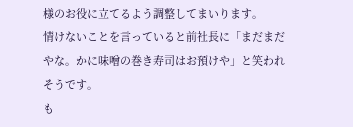様のお役に立てるよう調整してまいります。
情けないことを言っていると前社長に「まだまだやな。かに味噌の巻き寿司はお預けや」と笑われそうです。
も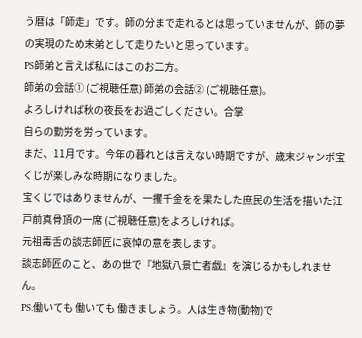う暦は「師走」です。師の分まで走れるとは思っていませんが、師の夢の実現のため末弟として走りたいと思っています。
PS師弟と言えば私にはこのお二方。
師弟の会話① (ご視聴任意) 師弟の会話② (ご視聴任意)。
よろしければ秋の夜長をお過ごしください。合掌
自らの勤労を労っています。
まだ、11月です。今年の暮れとは言えない時期ですが、歳末ジャンボ宝くじが楽しみな時期になりました。
宝くじではありませんが、一攫千金をを果たした庶民の生活を描いた江戸前真骨頂の一席 (ご視聴任意)をよろしければ。
元祖毒舌の談志師匠に哀悼の意を表します。
談志師匠のこと、あの世で『地獄八景亡者戯』を演じるかもしれません。
PS.働いても 働いても 働きましょう。人は生き物(動物)で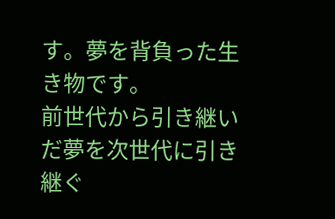す。夢を背負った生き物です。
前世代から引き継いだ夢を次世代に引き継ぐ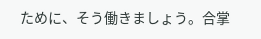ために、そう働きましょう。合掌